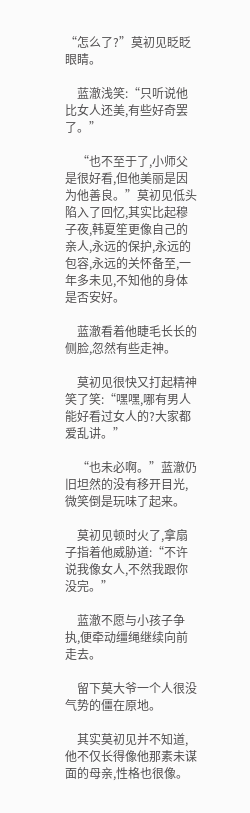“怎么了?”莫初见眨眨眼睛。

    蓝澈浅笑:“只听说他比女人还美,有些好奇罢了。”

    “也不至于了,小师父是很好看,但他美丽是因为他善良。”莫初见低头陷入了回忆,其实比起穆子夜,韩夏笙更像自己的亲人,永远的保护,永远的包容,永远的关怀备至,一年多未见,不知他的身体是否安好。

    蓝澈看着他睫毛长长的侧脸,忽然有些走神。

    莫初见很快又打起精神笑了笑:“嘿嘿,哪有男人能好看过女人的?大家都爱乱讲。”

    “也未必啊。”蓝澈仍旧坦然的没有移开目光,微笑倒是玩味了起来。

    莫初见顿时火了,拿扇子指着他威胁道:“不许说我像女人,不然我跟你没完。”

    蓝澈不愿与小孩子争执,便牵动缰绳继续向前走去。

    留下莫大爷一个人很没气势的僵在原地。

    其实莫初见并不知道,他不仅长得像他那素未谋面的母亲,性格也很像。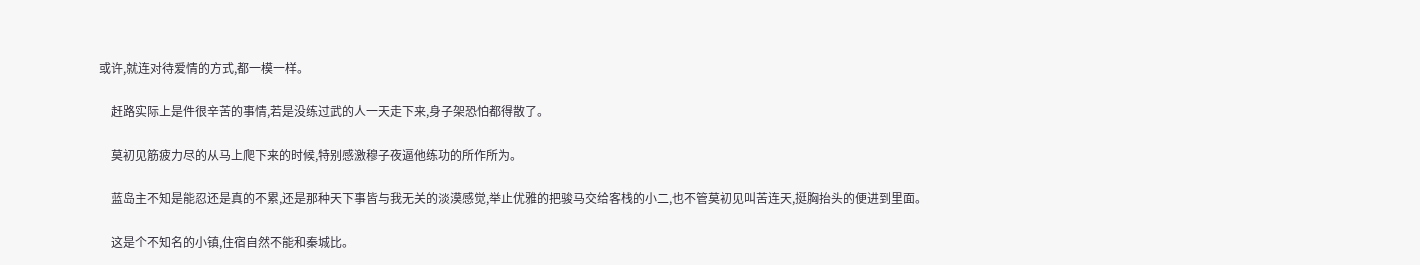或许,就连对待爱情的方式,都一模一样。

    赶路实际上是件很辛苦的事情,若是没练过武的人一天走下来,身子架恐怕都得散了。

    莫初见筋疲力尽的从马上爬下来的时候,特别感激穆子夜逼他练功的所作所为。

    蓝岛主不知是能忍还是真的不累,还是那种天下事皆与我无关的淡漠感觉,举止优雅的把骏马交给客栈的小二,也不管莫初见叫苦连天,挺胸抬头的便进到里面。

    这是个不知名的小镇,住宿自然不能和秦城比。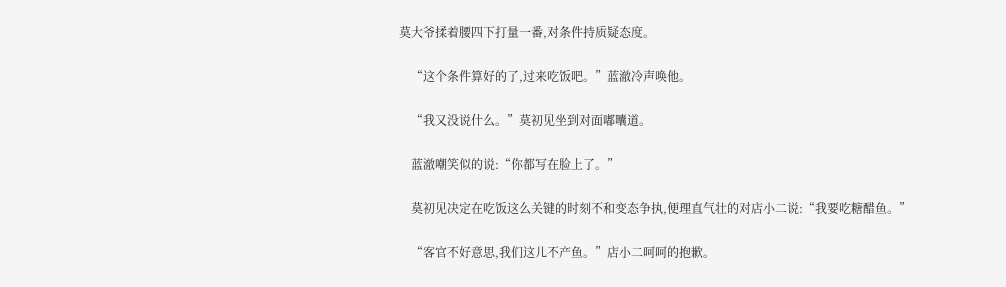莫大爷揉着腰四下打量一番,对条件持质疑态度。

    “这个条件算好的了,过来吃饭吧。”蓝澈冷声唤他。

    “我又没说什么。”莫初见坐到对面嘟囔道。

    蓝澈嘲笑似的说:“你都写在脸上了。”

    莫初见决定在吃饭这么关键的时刻不和变态争执,便理直气壮的对店小二说:“我要吃糖醋鱼。”

    “客官不好意思,我们这儿不产鱼。”店小二呵呵的抱歉。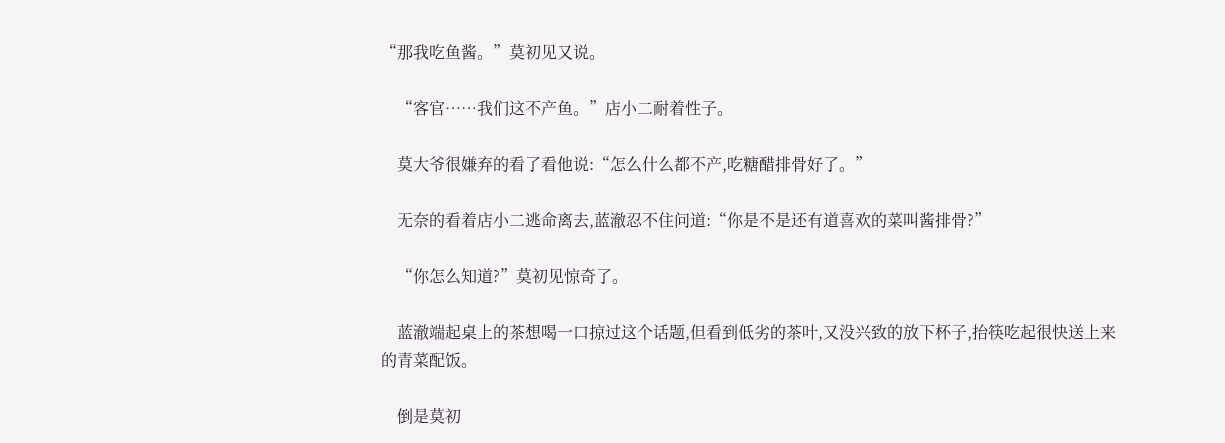“那我吃鱼酱。”莫初见又说。

    “客官……我们这不产鱼。”店小二耐着性子。

    莫大爷很嫌弃的看了看他说:“怎么什么都不产,吃糖醋排骨好了。”

    无奈的看着店小二逃命离去,蓝澈忍不住问道:“你是不是还有道喜欢的菜叫酱排骨?”

    “你怎么知道?”莫初见惊奇了。

    蓝澈端起桌上的茶想喝一口掠过这个话题,但看到低劣的茶叶,又没兴致的放下杯子,抬筷吃起很快送上来的青菜配饭。

    倒是莫初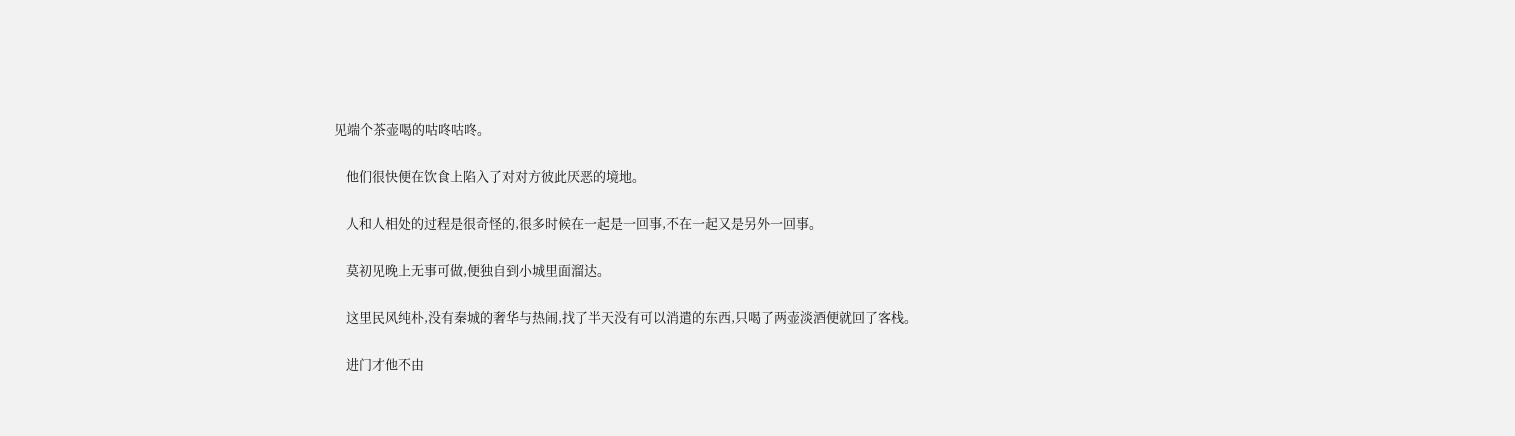见端个茶壶喝的咕咚咕咚。

    他们很快便在饮食上陷入了对对方彼此厌恶的境地。

    人和人相处的过程是很奇怪的,很多时候在一起是一回事,不在一起又是另外一回事。

    莫初见晚上无事可做,便独自到小城里面溜达。

    这里民风纯朴,没有秦城的奢华与热闹,找了半天没有可以消遣的东西,只喝了两壶淡酒便就回了客栈。

    进门才他不由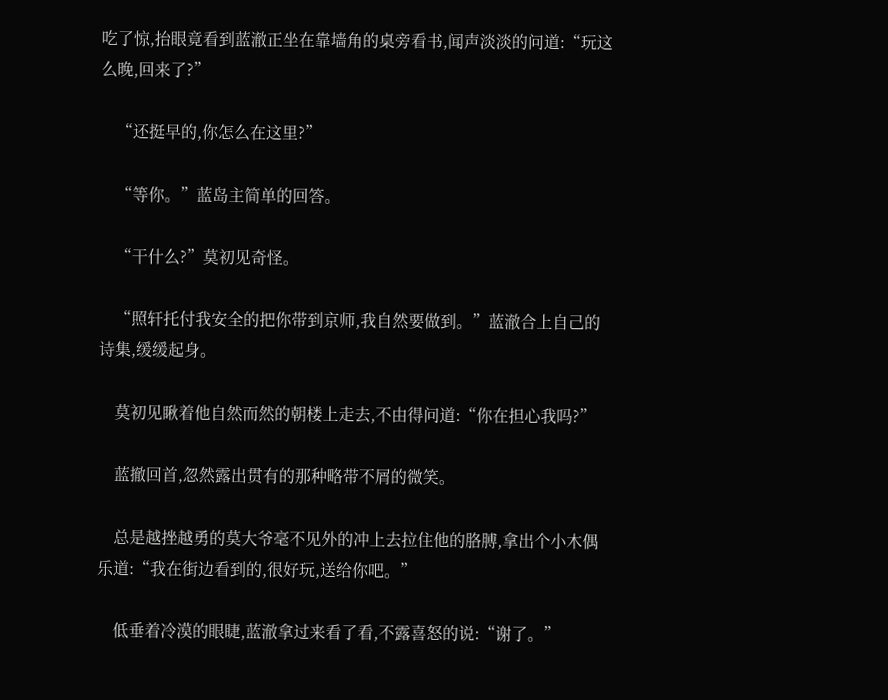吃了惊,抬眼竟看到蓝澈正坐在靠墙角的桌旁看书,闻声淡淡的问道:“玩这么晚,回来了?”

    “还挺早的,你怎么在这里?”

    “等你。”蓝岛主简单的回答。

    “干什么?”莫初见奇怪。

    “照轩托付我安全的把你带到京师,我自然要做到。”蓝澈合上自己的诗集,缓缓起身。

    莫初见瞅着他自然而然的朝楼上走去,不由得问道:“你在担心我吗?”

    蓝撤回首,忽然露出贯有的那种略带不屑的微笑。

    总是越挫越勇的莫大爷毫不见外的冲上去拉住他的胳膊,拿出个小木偶乐道:“我在街边看到的,很好玩,送给你吧。”

    低垂着冷漠的眼睫,蓝澈拿过来看了看,不露喜怒的说:“谢了。”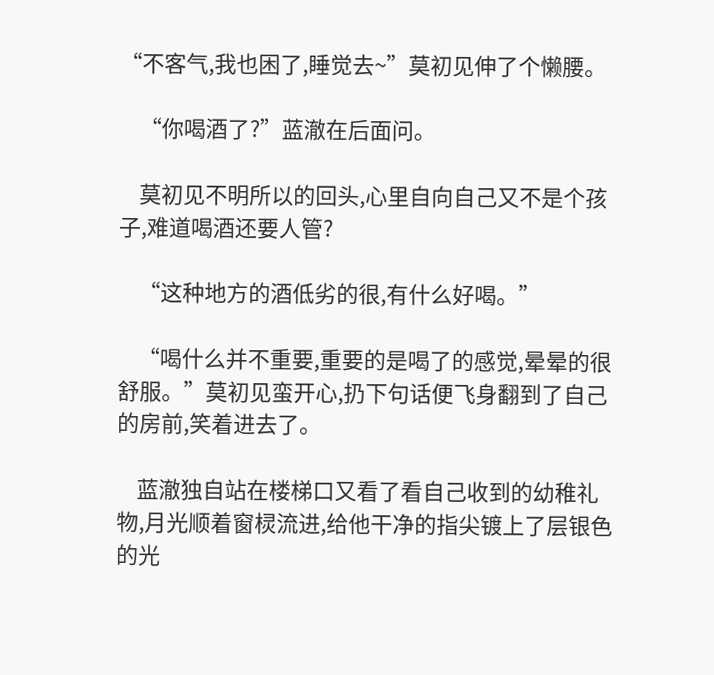“不客气,我也困了,睡觉去~”莫初见伸了个懒腰。

    “你喝酒了?”蓝澈在后面问。

    莫初见不明所以的回头,心里自向自己又不是个孩子,难道喝酒还要人管?

    “这种地方的酒低劣的很,有什么好喝。”

    “喝什么并不重要,重要的是喝了的感觉,晕晕的很舒服。”莫初见蛮开心,扔下句话便飞身翻到了自己的房前,笑着进去了。

    蓝澈独自站在楼梯口又看了看自己收到的幼稚礼物,月光顺着窗棂流进,给他干净的指尖镀上了层银色的光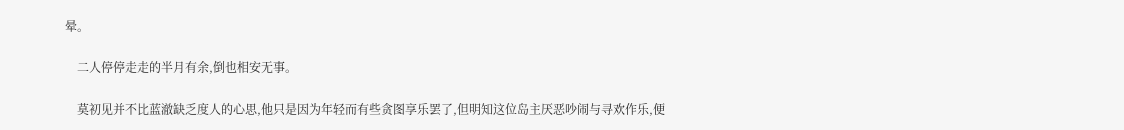晕。

    二人停停走走的半月有余,倒也相安无事。

    莫初见并不比蓝澈缺乏度人的心思,他只是因为年轻而有些贪图享乐罢了,但明知这位岛主厌恶吵闹与寻欢作乐,便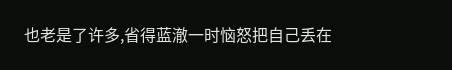也老是了许多,省得蓝澈一时恼怒把自己丢在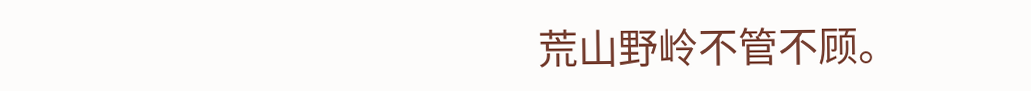荒山野岭不管不顾。